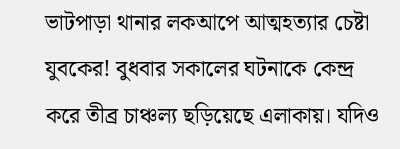ভাটপাড়া থানার লকআপে আত্মহত্যার চেষ্টা যুবকের! বুধবার সকালের ঘটনাকে কেন্দ্র করে তীব্র চাঞ্চল্য ছড়িয়েছে এলাকায়। যদিও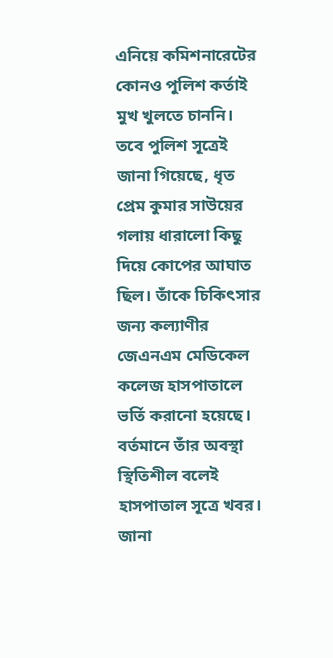এনিয়ে কমিশনারেটের কোনও পুলিশ কর্তাই মুখ খুলতে চাননি। তবে পুলিশ সূত্রেই জানা গিয়েছে, ধৃত প্রেম কুমার সাউয়ের গলায় ধারালো কিছু দিয়ে কোপের আঘাত ছিল। তাঁকে চিকিৎসার জন্য কল্যাণীর জেএনএম মেডিকেল কলেজ হাসপাতালে ভর্তি করানো হয়েছে। বর্তমানে তাঁর অবস্থা স্থিতিশীল বলেই হাসপাতাল সূত্রে খবর।
জানা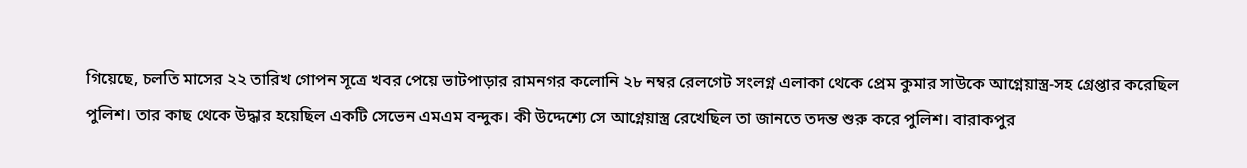গিয়েছে, চলতি মাসের ২২ তারিখ গোপন সূত্রে খবর পেয়ে ভাটপাড়ার রামনগর কলোনি ২৮ নম্বর রেলগেট সংলগ্ন এলাকা থেকে প্রেম কুমার সাউকে আগ্নেয়াস্ত্র-সহ গ্রেপ্তার করেছিল পুলিশ। তার কাছ থেকে উদ্ধার হয়েছিল একটি সেভেন এমএম বন্দুক। কী উদ্দেশ্যে সে আগ্নেয়াস্ত্র রেখেছিল তা জানতে তদন্ত শুরু করে পুলিশ। বারাকপুর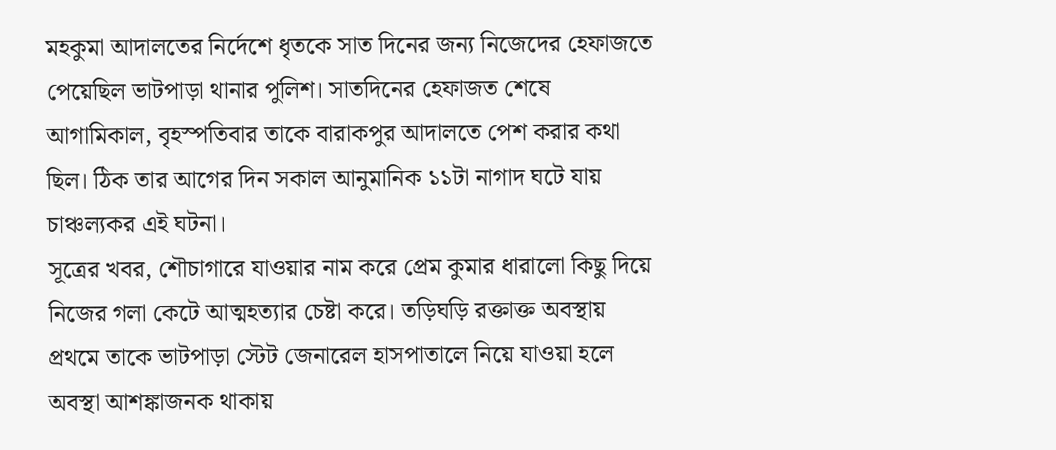মহকুমা আদালতের নির্দেশে ধৃতকে সাত দিনের জন্য নিজেদের হেফাজতে পেয়েছিল ভাটপাড়া থানার পুলিশ। সাতদিনের হেফাজত শেষে আগামিকাল, বৃহস্পতিবার তাকে বারাকপুর আদালতে পেশ করার কথা ছিল। ঠিক তার আগের দিন সকাল আনুমানিক ১১টা নাগাদ ঘটে যায় চাঞ্চল্যকর এই ঘটনা।
সূত্রের খবর, শৌচাগারে যাওয়ার নাম করে প্রেম কুমার ধারালো কিছু দিয়ে নিজের গলা কেটে আত্মহত্যার চেষ্টা করে। তড়িঘড়ি রক্তাক্ত অবস্থায় প্রথমে তাকে ভাটপাড়া স্টেট জেনারেল হাসপাতালে নিয়ে যাওয়া হলে অবস্থা আশঙ্কাজনক থাকায়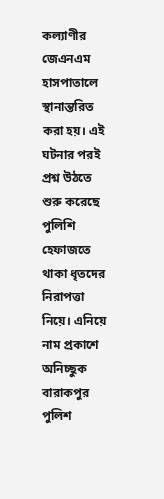কল্যাণীর জেএনএম হাসপাতালে স্থানান্তরিত করা হয়। এই ঘটনার পরই প্রশ্ন উঠতে শুরু করেছে পুলিশি হেফাজতে থাকা ধৃতদের নিরাপত্তা নিয়ে। এনিয়ে নাম প্রকাশে অনিচ্ছুক বারাকপুর পুলিশ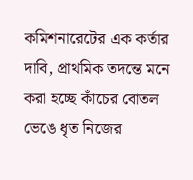কমিশনারেটের এক কর্তার দাবি, প্রাথমিক তদন্তে মনে করা হচ্ছে কাঁচের বোতল ভেঙে ধৃত নিজের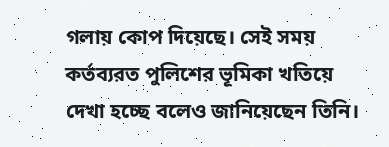গলায় কোপ দিয়েছে। সেই সময় কর্তব্যরত পুলিশের ভূমিকা খতিয়ে দেখা হচ্ছে বলেও জানিয়েছেন তিনি।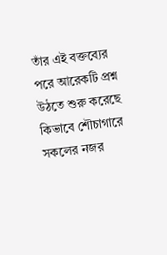তাঁর এই বক্তব্যের পরে আরেকটি প্রশ্ন উঠতে শুরু করেছে কিভাবে শৌচাগারে সকলের নজর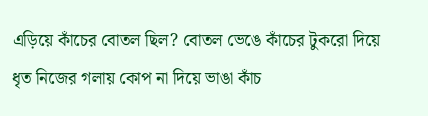এড়িয়ে কাঁচের বোতল ছিল? বোতল ভেঙে কাঁচের টুকরো দিয়ে ধৃত নিজের গলায় কোপ না দিয়ে ভাঙা কাঁচ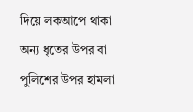দিয়ে লকআপে থাকা অন্য ধৃতের উপর বা পুলিশের উপর হামলা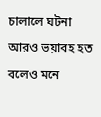চালালে ঘটনা আরও ভয়াবহ হত বলেও মনে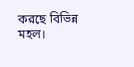করছে বিভিন্ন মহল।